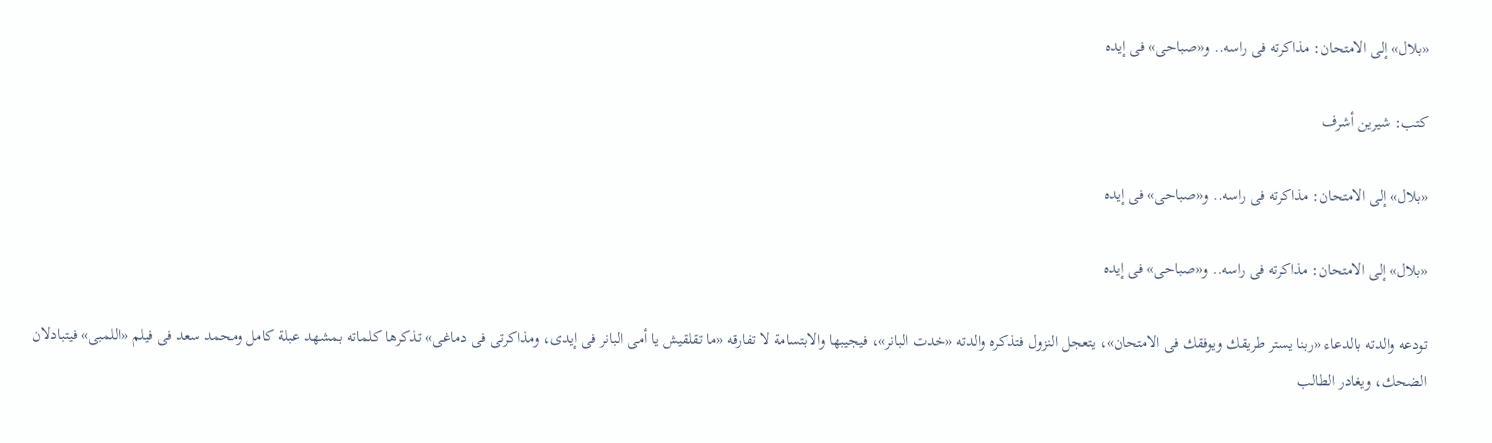«بلال» إلى الامتحان: مذاكرته فى راسه.. و«صباحى» فى إيده

كتب: شيرين أشرف

«بلال» إلى الامتحان: مذاكرته فى راسه.. و«صباحى» فى إيده

«بلال» إلى الامتحان: مذاكرته فى راسه.. و«صباحى» فى إيده

تودعه والدته بالدعاء «ربنا يستر طريقك ويوفقك فى الامتحان»، يتعجل النزول فتذكره والدته «خدت البانر»، فيجيبها والابتسامة لا تفارقه «ما تقلقيش يا أمى البانر فى إيدى، ومذاكرتى فى دماغى» تذكرها كلماته بمشهد عبلة كامل ومحمد سعد فى فيلم «اللمبى» فيتبادلان الضحك، ويغادر الطالب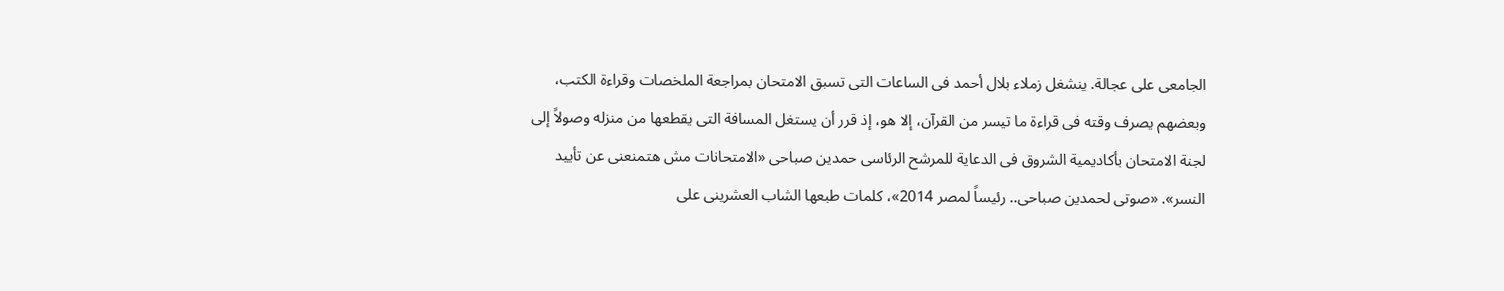الجامعى على عجالة. ينشغل زملاء بلال أحمد فى الساعات التى تسبق الامتحان بمراجعة الملخصات وقراءة الكتب، وبعضهم يصرف وقته فى قراءة ما تيسر من القرآن، إلا هو، إذ قرر أن يستغل المسافة التى يقطعها من منزله وصولاً إلى لجنة الامتحان بأكاديمية الشروق فى الدعاية للمرشح الرئاسى حمدين صباحى «الامتحانات مش هتمنعنى عن تأييد النسر». «صوتى لحمدين صباحى.. رئيساً لمصر 2014»، كلمات طبعها الشاب العشرينى على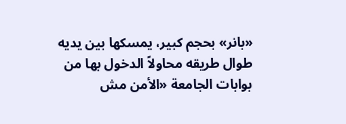«بانر» بحجم كبير، يمسكها بين يديه طوال طريقه محاولاً الدخول بها من بوابات الجامعة «الأمن مش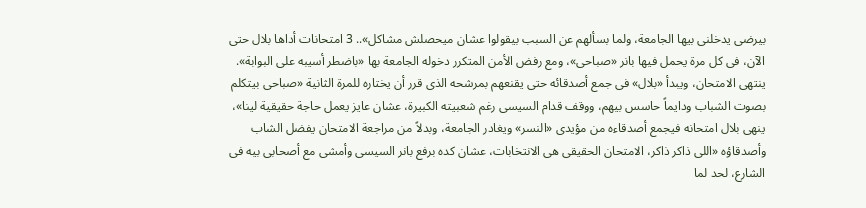بيرضى يدخلنى بيها الجامعة، ولما بسألهم عن السبب بيقولوا عشان ميحصلش مشاكل».. 3 امتحانات أداها بلال حتى الآن، فى كل مرة يحمل فيها بانر «صباحى»، ومع رفض الأمن المتكرر دخوله الجامعة بها «باضطر أسيبه على البوابة». ينتهى الامتحان، ويبدأ «بلال» فى جمع أصدقائه حتى يقنعهم بمرشحه الذى قرر أن يختاره للمرة الثانية «صباحى بيتكلم بصوت الشباب ودايماً حاسس بيهم، ووقف قدام السيسى رغم شعبيته الكبيرة، عشان عايز يعمل حاجة حقيقية لينا»، ينهى بلال امتحانه فيجمع أصدقاءه من مؤيدى «النسر» ويغادر الجامعة، وبدلاً من مراجعة الامتحان يفضل الشاب وأصدقاؤه «اللى ذاكر ذاكر، الامتحان الحقيقى هى الانتخابات، عشان كده برفع بانر السيسى وأمشى مع أصحابى بيه فى الشارع، لحد لما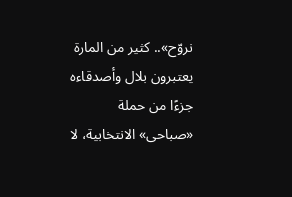نروّح».. كثير من المارة يعتبرون بلال وأصدقاءه جزءًا من حملة «صباحى» الانتخابية، لا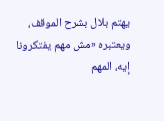يهتم بلال بشرح الموقف، ويعتبره «مش مهم يفتكرونا إيه، المهم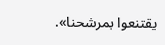يقتنعوا بمرشحنا».